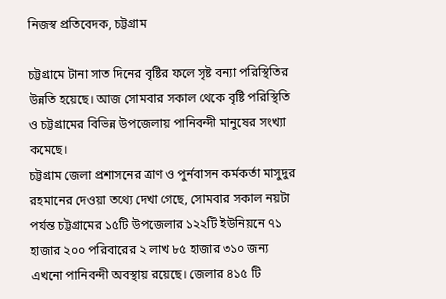নিজস্ব প্রতিবেদক, চট্টগ্রাম

চট্টগ্রামে টানা সাত দিনের বৃষ্টির ফলে সৃষ্ট বন্যা পরিস্থিতির উন্নতি হয়েছে। আজ সোমবার সকাল থেকে বৃষ্টি পরিস্থিতি ও চট্টগ্রামের বিভিন্ন উপজেলায় পানিবন্দী মানুষের সংখ্যা কমেছে।
চট্টগ্রাম জেলা প্রশাসনের ত্রাণ ও পুর্নবাসন কর্মকর্তা মাসুদুর রহমানের দেওয়া তথ্যে দেখা গেছে, সোমবার সকাল নয়টা পর্যন্ত চট্টগ্রামের ১৫টি উপজেলার ১২২টি ইউনিয়নে ৭১ হাজার ২০০ পরিবারের ২ লাখ ৮৫ হাজার ৩১০ জন্য এখনো পানিবন্দী অবস্থায় রয়েছে। জেলার ৪১৫ টি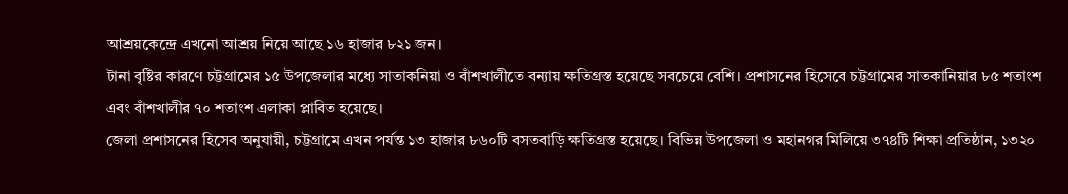আশ্রয়কেন্দ্রে এখনো আশ্রয় নিয়ে আছে ১৬ হাজার ৮২১ জন।
টানা বৃষ্টির কারণে চট্টগ্রামের ১৫ উপজেলার মধ্যে সাতাকনিয়া ও বাঁশখালীতে বন্যায় ক্ষতিগ্রস্ত হয়েছে সবচেয়ে বেশি। প্রশাসনের হিসেবে চট্টগ্রামের সাতকানিয়ার ৮৫ শতাংশ এবং বাঁশখালীর ৭০ শতাংশ এলাকা প্লাবিত হয়েছে।
জেলা প্রশাসনের হিসেব অনুযায়ী, চট্টগ্রামে এখন পর্যন্ত ১৩ হাজার ৮৬০টি বসতবাড়ি ক্ষতিগ্রস্ত হয়েছে। বিভিন্ন উপজেলা ও মহানগর মিলিয়ে ৩৭৪টি শিক্ষা প্রতিষ্ঠান, ১৩২০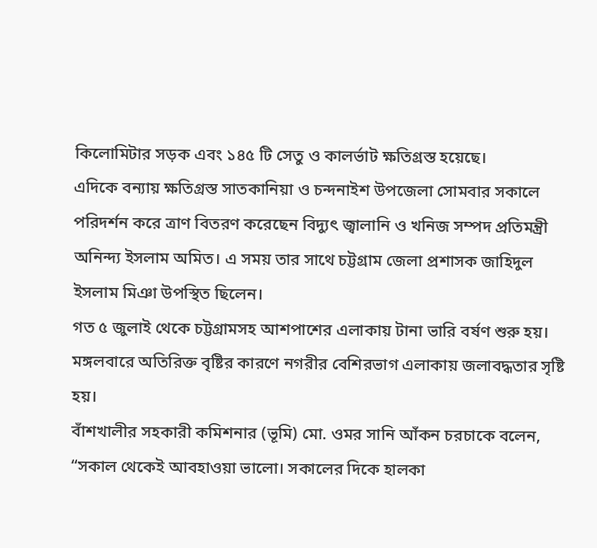কিলোমিটার সড়ক এবং ১৪৫ টি সেতু ও কালর্ভাট ক্ষতিগ্রস্ত হয়েছে।
এদিকে বন্যায় ক্ষতিগ্রস্ত সাতকানিয়া ও চন্দনাইশ উপজেলা সোমবার সকালে পরিদর্শন করে ত্রাণ বিতরণ করেছেন বিদ্যুৎ জ্বালানি ও খনিজ সম্পদ প্রতিমন্ত্রী অনিন্দ্য ইসলাম অমিত। এ সময় তার সাথে চট্টগ্রাম জেলা প্রশাসক জাহিদুল ইসলাম মিঞা উপস্থিত ছিলেন।
গত ৫ জুলাই থেকে চট্টগ্রামসহ আশপাশের এলাকায় টানা ভারি বর্ষণ শুরু হয়। মঙ্গলবারে অতিরিক্ত বৃষ্টির কারণে নগরীর বেশিরভাগ এলাকায় জলাবদ্ধতার সৃষ্টি হয়।
বাঁশখালীর সহকারী কমিশনার (ভূমি) মো. ওমর সানি আঁকন চরচাকে বলেন, “সকাল থেকেই আবহাওয়া ভালো। সকালের দিকে হালকা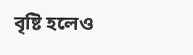বৃষ্টি হলেও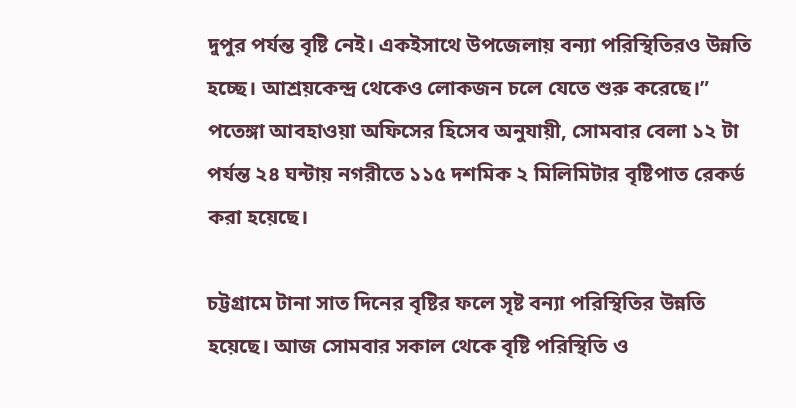দুপুর পর্যন্ত বৃষ্টি নেই। একইসাথে উপজেলায় বন্যা পরিস্থিতিরও উন্নতি হচ্ছে। আশ্রয়কেন্দ্র থেকেও লোকজন চলে যেতে শুরু করেছে।”
পতেঙ্গা আবহাওয়া অফিসের হিসেব অনুযায়ী, সোমবার বেলা ১২ টা পর্যন্ত ২৪ ঘন্টায় নগরীতে ১১৫ দশমিক ২ মিলিমিটার বৃষ্টিপাত রেকর্ড করা হয়েছে।

চট্টগ্রামে টানা সাত দিনের বৃষ্টির ফলে সৃষ্ট বন্যা পরিস্থিতির উন্নতি হয়েছে। আজ সোমবার সকাল থেকে বৃষ্টি পরিস্থিতি ও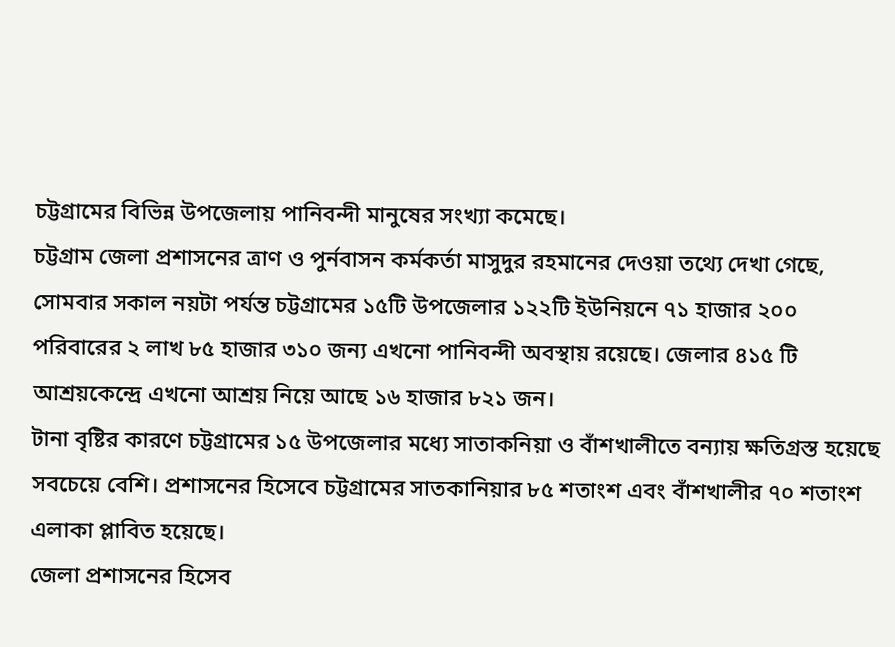চট্টগ্রামের বিভিন্ন উপজেলায় পানিবন্দী মানুষের সংখ্যা কমেছে।
চট্টগ্রাম জেলা প্রশাসনের ত্রাণ ও পুর্নবাসন কর্মকর্তা মাসুদুর রহমানের দেওয়া তথ্যে দেখা গেছে, সোমবার সকাল নয়টা পর্যন্ত চট্টগ্রামের ১৫টি উপজেলার ১২২টি ইউনিয়নে ৭১ হাজার ২০০ পরিবারের ২ লাখ ৮৫ হাজার ৩১০ জন্য এখনো পানিবন্দী অবস্থায় রয়েছে। জেলার ৪১৫ টি আশ্রয়কেন্দ্রে এখনো আশ্রয় নিয়ে আছে ১৬ হাজার ৮২১ জন।
টানা বৃষ্টির কারণে চট্টগ্রামের ১৫ উপজেলার মধ্যে সাতাকনিয়া ও বাঁশখালীতে বন্যায় ক্ষতিগ্রস্ত হয়েছে সবচেয়ে বেশি। প্রশাসনের হিসেবে চট্টগ্রামের সাতকানিয়ার ৮৫ শতাংশ এবং বাঁশখালীর ৭০ শতাংশ এলাকা প্লাবিত হয়েছে।
জেলা প্রশাসনের হিসেব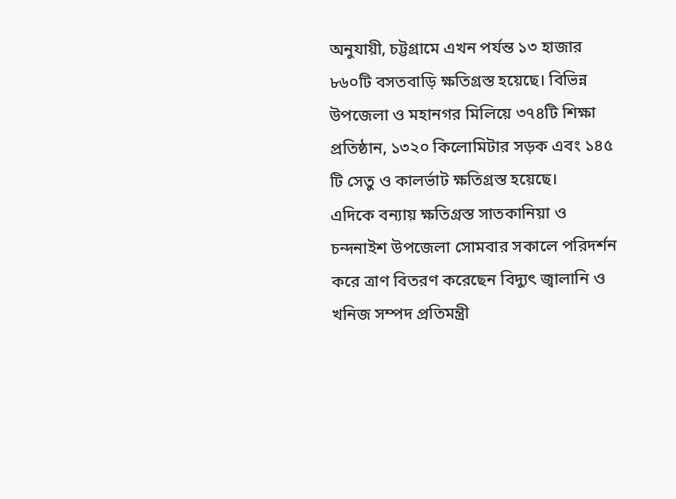অনুযায়ী, চট্টগ্রামে এখন পর্যন্ত ১৩ হাজার ৮৬০টি বসতবাড়ি ক্ষতিগ্রস্ত হয়েছে। বিভিন্ন উপজেলা ও মহানগর মিলিয়ে ৩৭৪টি শিক্ষা প্রতিষ্ঠান, ১৩২০ কিলোমিটার সড়ক এবং ১৪৫ টি সেতু ও কালর্ভাট ক্ষতিগ্রস্ত হয়েছে।
এদিকে বন্যায় ক্ষতিগ্রস্ত সাতকানিয়া ও চন্দনাইশ উপজেলা সোমবার সকালে পরিদর্শন করে ত্রাণ বিতরণ করেছেন বিদ্যুৎ জ্বালানি ও খনিজ সম্পদ প্রতিমন্ত্রী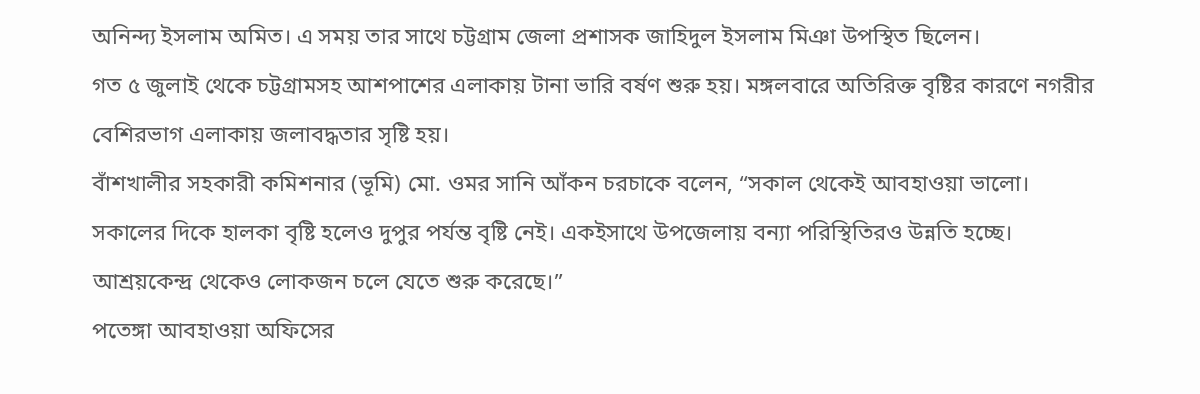অনিন্দ্য ইসলাম অমিত। এ সময় তার সাথে চট্টগ্রাম জেলা প্রশাসক জাহিদুল ইসলাম মিঞা উপস্থিত ছিলেন।
গত ৫ জুলাই থেকে চট্টগ্রামসহ আশপাশের এলাকায় টানা ভারি বর্ষণ শুরু হয়। মঙ্গলবারে অতিরিক্ত বৃষ্টির কারণে নগরীর বেশিরভাগ এলাকায় জলাবদ্ধতার সৃষ্টি হয়।
বাঁশখালীর সহকারী কমিশনার (ভূমি) মো. ওমর সানি আঁকন চরচাকে বলেন, “সকাল থেকেই আবহাওয়া ভালো। সকালের দিকে হালকা বৃষ্টি হলেও দুপুর পর্যন্ত বৃষ্টি নেই। একইসাথে উপজেলায় বন্যা পরিস্থিতিরও উন্নতি হচ্ছে। আশ্রয়কেন্দ্র থেকেও লোকজন চলে যেতে শুরু করেছে।”
পতেঙ্গা আবহাওয়া অফিসের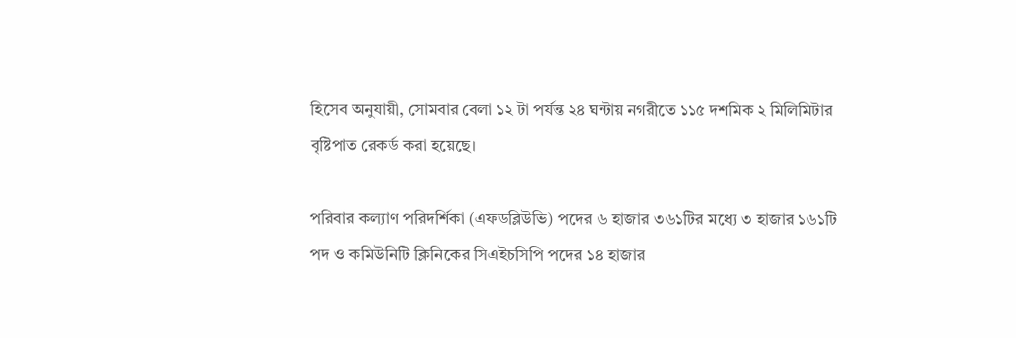হিসেব অনুযায়ী, সোমবার বেলা ১২ টা পর্যন্ত ২৪ ঘন্টায় নগরীতে ১১৫ দশমিক ২ মিলিমিটার বৃষ্টিপাত রেকর্ড করা হয়েছে।

পরিবার কল্যাণ পরিদর্শিকা (এফডব্লিউভি) পদের ৬ হাজার ৩৬১টির মধ্যে ৩ হাজার ১৬১টি পদ ও কমিউনিটি ক্লিনিকের সিএইচসিপি পদের ১৪ হাজার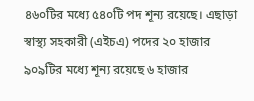৪৬০টির মধ্যে ৫৪০টি পদ শূন্য রয়েছে। এছাড়া স্বাস্থ্য সহকারী (এইচএ) পদের ২০ হাজার ৯০৯টির মধ্যে শূন্য রয়েছে ৬ হাজার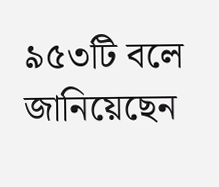৯৫৩টি বলে জানিয়েছেন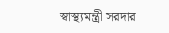স্বাস্থ্যমন্ত্রী সরদার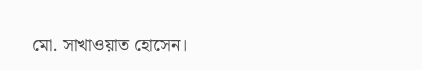মো. সাখাওয়াত হোসেন।